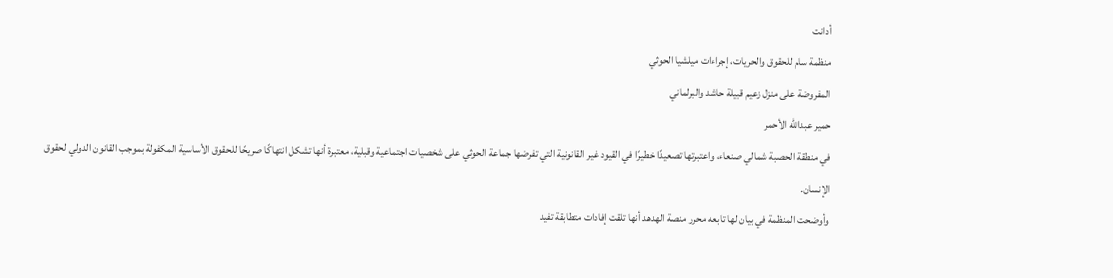أدانت
منظمة سام للحقوق والحريات، إجراءات ميلشيا الحوثي
المفروضة على منزل زعيم قبيلة حاشد والبرلماني
حمير عبدالله الأحمر
في منطقة الحصبة شمالي صنعاء، واعتبرتها تصعيدًا خطيرًا في القيود غير القانونية التي تفرضها جماعة الحوثي على شخصيات اجتماعية وقبلية، معتبرة أنها تشكل انتهاكًا صريحًا للحقوق الأساسية المكفولة بموجب القانون الدولي لحقوق الإنسان.
وأوضحت المنظمة في بيان لها تابعه محرر منصة الهدهد أنها تلقت إفادات متطابقة تفيد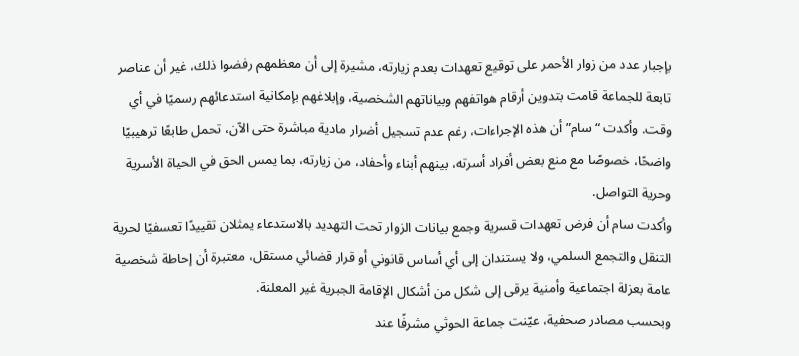بإجبار عدد من زوار الأحمر على توقيع تعهدات بعدم زيارته، مشيرة إلى أن معظمهم رفضوا ذلك، غير أن عناصر تابعة للجماعة قامت بتدوين أرقام هواتفهم وبياناتهم الشخصية، وإبلاغهم بإمكانية استدعائهم رسميًا في أي وقت. وأكدت “سام” أن هذه الإجراءات، رغم عدم تسجيل أضرار مادية مباشرة حتى الآن، تحمل طابعًا ترهيبيًا واضحًا، خصوصًا مع منع بعض أفراد أسرته، بينهم أبناء وأحفاد، من زيارته، بما يمس الحق في الحياة الأسرية وحرية التواصل.
وأكدت سام أن فرض تعهدات قسرية وجمع بيانات الزوار تحت التهديد بالاستدعاء يمثلان تقييدًا تعسفيًا لحرية التنقل والتجمع السلمي، ولا يستندان إلى أي أساس قانوني أو قرار قضائي مستقل، معتبرة أن إحاطة شخصية عامة بعزلة اجتماعية وأمنية يرقى إلى شكل من أشكال الإقامة الجبرية غير المعلنة.
وبحسب مصادر صحفية، عيّنت جماعة الحوثي مشرفًا عند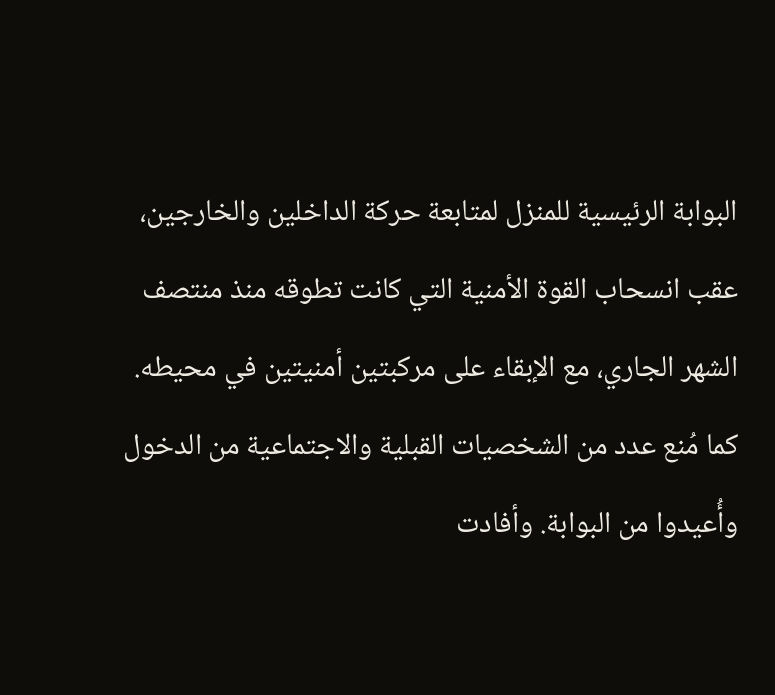البوابة الرئيسية للمنزل لمتابعة حركة الداخلين والخارجين، عقب انسحاب القوة الأمنية التي كانت تطوقه منذ منتصف الشهر الجاري، مع الإبقاء على مركبتين أمنيتين في محيطه. كما مُنع عدد من الشخصيات القبلية والاجتماعية من الدخول وأُعيدوا من البوابة. وأفادت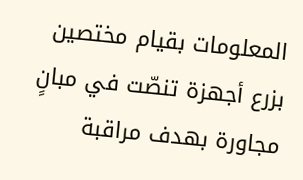المعلومات بقيام مختصين بزرع أجهزة تنصّت في مبانٍ مجاورة بهدف مراقبة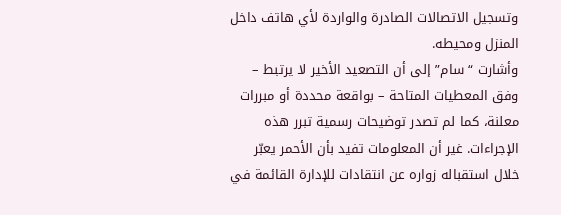وتسجيل الاتصالات الصادرة والواردة لأي هاتف داخل المنزل ومحيطه.
وأشارت “سام” إلى أن التصعيد الأخير لا يرتبط – وفق المعطيات المتاحة – بواقعة محددة أو مبررات معلنة، كما لم تصدر توضيحات رسمية تبرر هذه الإجراءات. غير أن المعلومات تفيد بأن الأحمر يعبّر خلال استقباله زواره عن انتقادات للإدارة القائمة في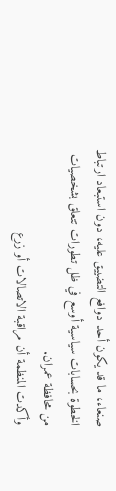صنعاء، ما قد يكون أحد دوافع التضييق عليه، دون استبعاد ارتباط الخطوة بحسابات سياسية أوسع في ظل تطورات تتعلق بشخصيات من محافظة عمران.
وأكدت المنظمة أن مراقبة الاتصالات أو زرع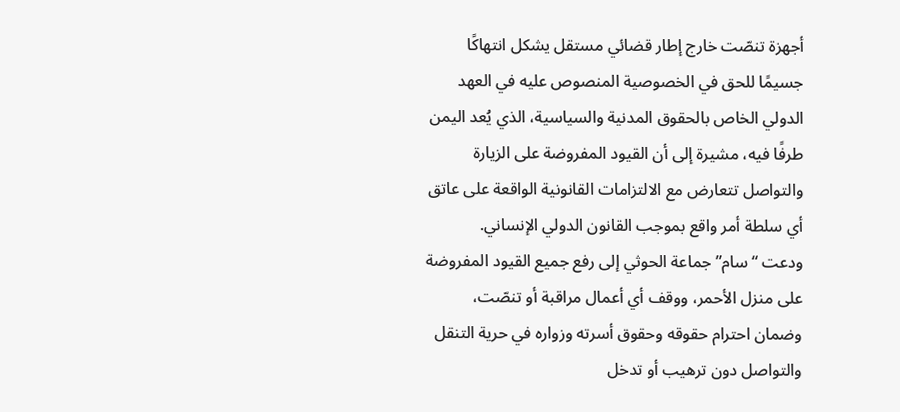أجهزة تنصّت خارج إطار قضائي مستقل يشكل انتهاكًا جسيمًا للحق في الخصوصية المنصوص عليه في العهد الدولي الخاص بالحقوق المدنية والسياسية، الذي يُعد اليمن طرفًا فيه، مشيرة إلى أن القيود المفروضة على الزيارة والتواصل تتعارض مع الالتزامات القانونية الواقعة على عاتق أي سلطة أمر واقع بموجب القانون الدولي الإنساني.
ودعت “سام” جماعة الحوثي إلى رفع جميع القيود المفروضة على منزل الأحمر، ووقف أي أعمال مراقبة أو تنصّت، وضمان احترام حقوقه وحقوق أسرته وزواره في حرية التنقل والتواصل دون ترهيب أو تدخل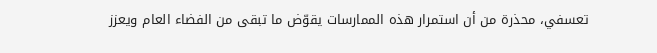تعسفي، محذرة من أن استمرار هذه الممارسات يقوّض ما تبقى من الفضاء العام ويعزز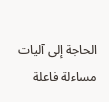الحاجة إلى آليات مساءلة فاعلة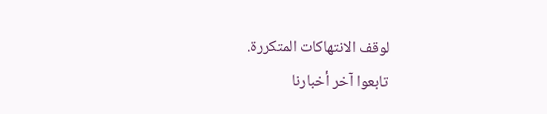لوقف الانتهاكات المتكررة.
تابعوا آخر أخبارنا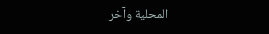المحلية وآخر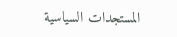المستجدات السياسية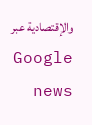والإقتصادية عبر Google news